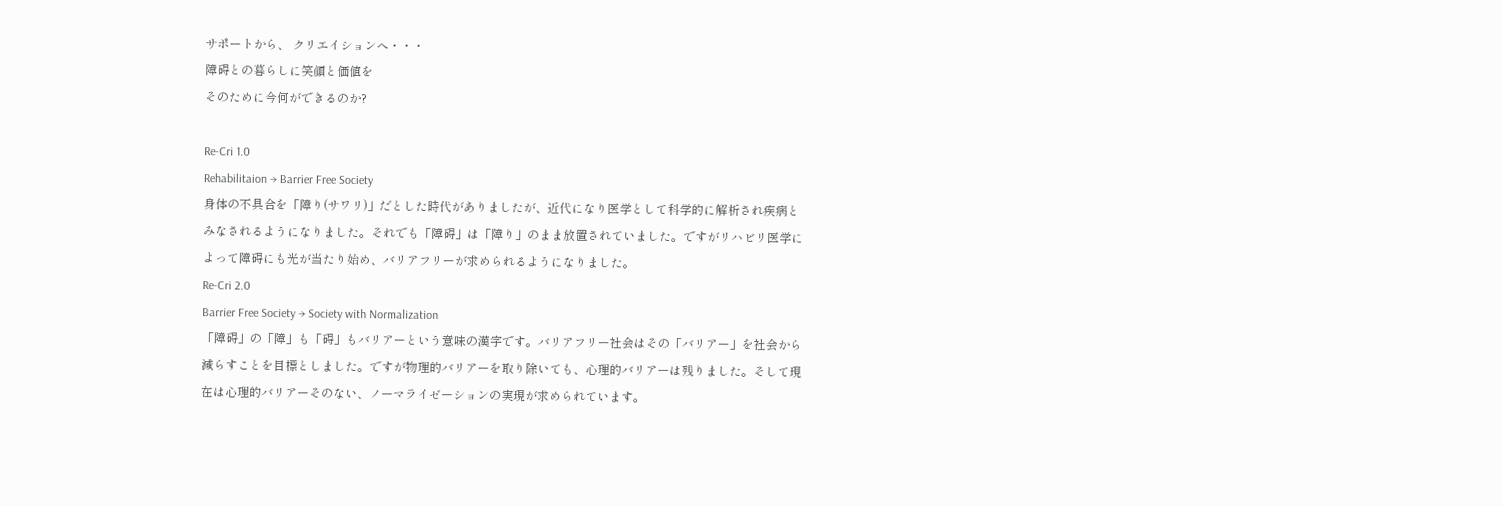サポートから、 クリエイションへ・・・
障碍との暮らしに笑顔と価値を
そのために今何ができるのか?

Re-Cri 1.0
Rehabilitaion → Barrier Free Society
身体の不具合を「障り(サワリ)」だとした時代がありましたが、近代になり医学として科学的に解析され疾病とみなされるようになりました。それでも「障碍」は「障り」のまま放置されていました。ですがリハビリ医学によって障碍にも光が当たり始め、バリアフリーが求められるようになりました。
Re-Cri 2.0
Barrier Free Society → Society with Normalization
「障碍」の「障」も「碍」もバリアーという意味の漢字です。バリアフリー社会はその「バリアー」を社会から減らすことを目標としました。ですが物理的バリアーを取り除いても、心理的バリアーは残りました。そして現在は心理的バリアーそのない、ノーマライゼーションの実現が求められています。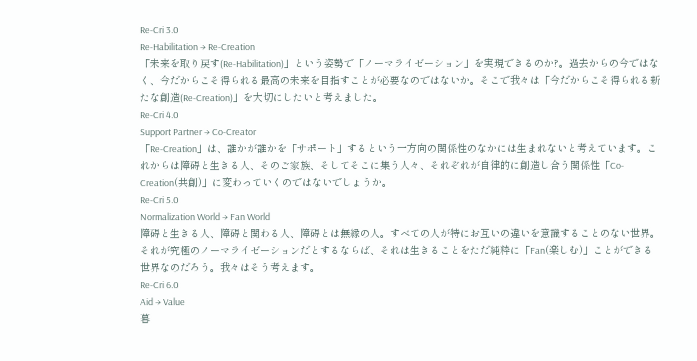Re-Cri 3.0
Re-Habilitation → Re-Creation
「未来を取り戻す(Re-Habilitation)」という姿勢で「ノーマライゼーション」を実現できるのか?。過去からの今ではなく、今だからこそ得られる最高の未来を目指すことが必要なのではないか。そこで我々は「今だからこそ得られる新たな創造(Re-Creation)」を大切にしたいと考えました。
Re-Cri 4.0
Support Partner → Co-Creator
「Re-Creation」は、誰かが誰かを「サポート」するという一方向の関係性のなかには生まれないと考えています。これからは障碍と生きる人、そのご家族、そしてそこに集う人々、それぞれが自律的に創造し合う関係性「Co-Creation(共創)」に変わっていくのではないでしょうか。
Re-Cri 5.0
Normalization World → Fan World
障碍と生きる人、障碍と関わる人、障碍とは無縁の人。すべての人が特にお互いの違いを意識することのない世界。それが究極のノーマライゼーションだとするならば、それは生きることをただ純粋に「Fan(楽しむ)」ことができる世界なのだろう。我々はそう考えます。
Re-Cri 6.0
Aid → Value
暮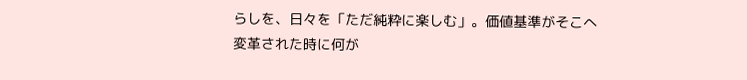らしを、日々を「ただ純粋に楽しむ」。価値基準がそこへ変革された時に何が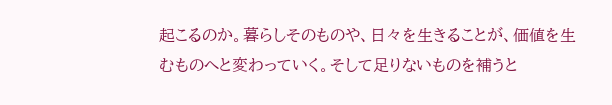起こるのか。暮らしそのものや、日々を生きることが、価値を生むものへと変わっていく。そして足りないものを補うと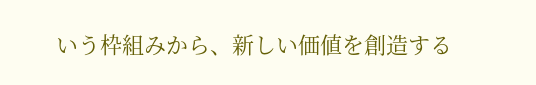いう枠組みから、新しい価値を創造する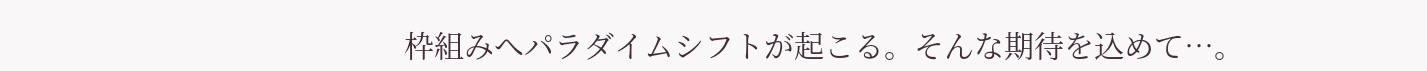枠組みへパラダイムシフトが起こる。そんな期待を込めて…。